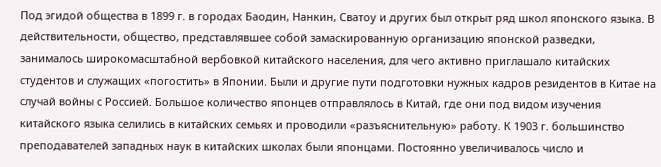Под эгидой общества в 1899 г. в городах Баодин, Нанкин, Сватоу и других был открыт ряд школ японского языка. В действительности, общество, представлявшее собой замаскированную организацию японской разведки, занималось широкомасштабной вербовкой китайского населения, для чего активно приглашало китайских студентов и служащих «погостить» в Японии. Были и другие пути подготовки нужных кадров резидентов в Китае на случай войны с Россией. Большое количество японцев отправлялось в Китай, где они под видом изучения китайского языка селились в китайских семьях и проводили «разъяснительную» работу. К 1903 г. большинство преподавателей западных наук в китайских школах были японцами. Постоянно увеличивалось число и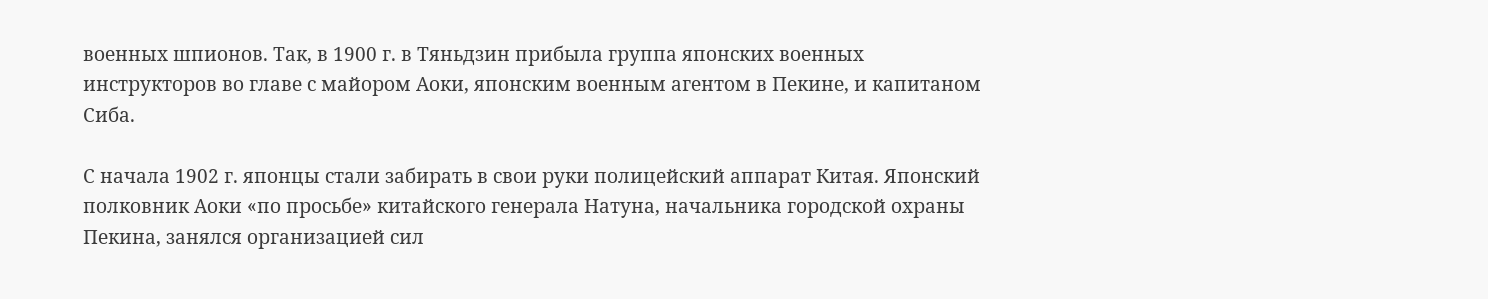военных шпионов. Так, в 1900 г. в Тяньдзин прибыла группа японских военных инструкторов во главе с майором Аоки, японским военным агентом в Пекине, и капитаном Сиба.

С начала 1902 г. японцы стали забирать в свои руки полицейский аппарат Китая. Японский полковник Аоки «по просьбе» китайского генерала Натуна, начальника городской охраны Пекина, занялся организацией сил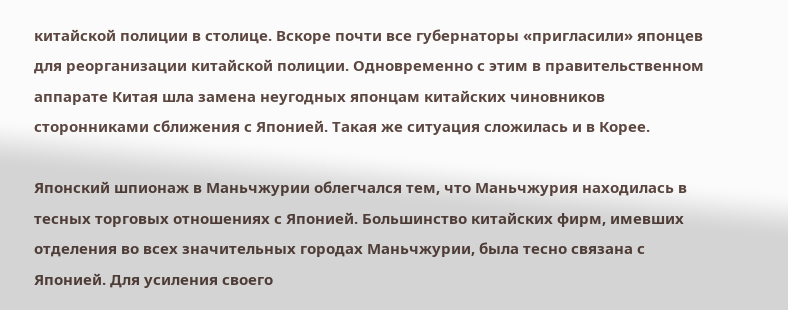китайской полиции в столице. Вскоре почти все губернаторы «пригласили» японцев для реорганизации китайской полиции. Одновременно с этим в правительственном аппарате Китая шла замена неугодных японцам китайских чиновников сторонниками сближения с Японией. Такая же ситуация сложилась и в Корее.

Японский шпионаж в Маньчжурии облегчался тем, что Маньчжурия находилась в тесных торговых отношениях с Японией. Большинство китайских фирм, имевших отделения во всех значительных городах Маньчжурии, была тесно связана с Японией. Для усиления своего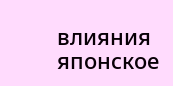влияния японское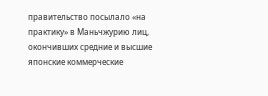правительство посылало «на практику» в Маньчжурию лиц, окончивших средние и высшие японские коммерческие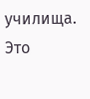училища. Это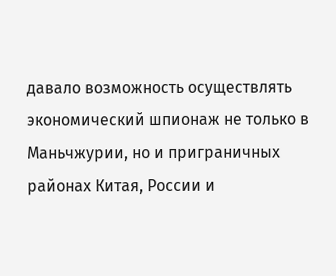давало возможность осуществлять экономический шпионаж не только в Маньчжурии, но и приграничных районах Китая, России и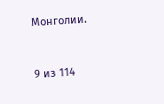Монголии.



9 из 114